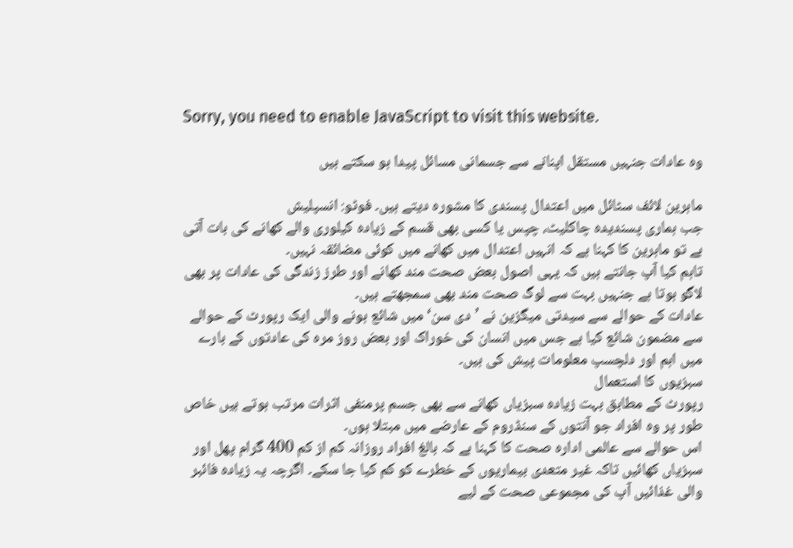Sorry, you need to enable JavaScript to visit this website.

وہ عادات جنہیں مستقل اپنانے سے جسمانی مسائل پیدا ہو سکتے ہیں

ماہرین لائف سٹائل میں اعتدال پسندی کا مشورہ دیتے ہیں۔ فوٹو: انسپلیش
جب ہماری پسندیدہ چاکلیٹ، چپس یا کسی بھی قسم کے زیادہ کیلوری والے کھانے کی بات آتی ہے تو ماہرین کا کہنا ہے کہ انہیں اعتدال میں کھانے میں کوئی مضائقہ نہیں۔
تاہم کیا آپ جانتے ہیں کہ یہی اصول بعض صحت مند کھانے اور طرز زندگی کی عادات پر بھی لاگو ہوتا ہے جنہیں بہت سے لوگ صحت مند بھی سمجھتے ہیں۔
عادات کے حوالے سے سیدتی میگزین نے ’دی سن‘ میں شائع ہونے والی ایک رپورٹ کے حوالے سے مضمون شائع کیا ہے جس میں انسان کی خوراک اور بعض روز مرہ کی عادتوں کے بارے میں اہم اور دلچسپ معلومات پیش کی ہیں۔
سبزیوں کا استعمال
رپورٹ کے مطابق بہت زیادہ سبزیاں کھانے سے بھی جسم پرمنفی اثرات مرتب ہوتے ہیں خاص طور پر وہ افراد جو آنتوں کے سنڈروم کے عارضے میں مبتلا ہوں۔
اس حوالے سے عالمی ادارہ صحت کا کہنا ہے کہ بالغ افراد روزانہ کم از کم 400 گرام پھل اور سبزیاں کھائیں تاکہ غیر متعدی بیماریوں کے خطرے کو کم کیا جا سکے۔ اگرچہ یہ زیادہ فائبر والی غذائیں آپ کی مجموعی صحت کے لیے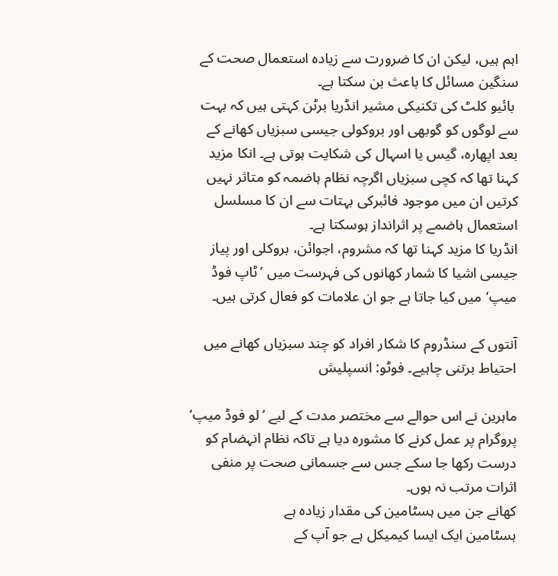اہم ہیں، لیکن ان کا ضرورت سے زیادہ استعمال صحت کے سنگین مسائل کا باعث بن سکتا ہے۔
 بائیو کلٹ کی تکنیکی مشیر انڈریا برٹن کہتی ہیں کہ بہت سے لوگوں کو گوبھی اور بروکولی جیسی سبزیاں کھانے کے بعد اپھارہ، گیس یا اسہال کی شکایت ہوتی ہے۔ انکا مزید کہنا تھا کہ کچی سبزیاں اگرچہ نظام ہاضمہ کو متاثر نہیں کرتیں ان میں موجود فائبرکی بہتات سے ان کا مسلسل استعمال ہاضمے پر اثرانداز ہوسکتا ہے۔
انڈریا کا مزید کہنا تھا کہ مشروم، اجوائن، بروکلی اور پیاز جیسی اشیا کا شمار کھانوں کی فہرست میں ’ٹاپ فوڈ میپ‘ میں کیا جاتا ہے جو ان علامات کو فعال کرتی ہیں۔

آنتوں کے سنڈروم کا شکار افراد کو چند سبزیاں کھانے میں احتیاط برتنی چاہیے۔ فوٹو: انسپلیش

ماہرین نے اس حوالے سے مختصر مدت کے لیے ’لو فوڈ میپ‘ پروگرام پر عمل کرنے کا مشورہ دیا ہے تاکہ نظام انہضام کو درست رکھا جا سکے جس سے جسمانی صحت پر منفی اثرات مرتب نہ ہوں۔
کھانے جن میں ہسٹامین کی مقدار زیادہ ہے
ہسٹامین ایک ایسا کیمیکل ہے جو آپ کے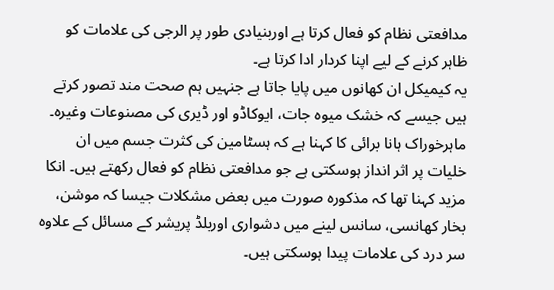مدافعتی نظام کو فعال کرتا ہے اوربنیادی طور پر الرجی کی علامات کو ظاہر کرنے کے لیے اپنا کردار ادا کرتا ہے۔
یہ کیمیکل ان کھانوں میں پایا جاتا ہے جنہیں ہم صحت مند تصور کرتے ہیں جیسے کہ خشک میوہ جات، ایوکاڈو اور ڈیری کی مصنوعات وغیرہ۔
ماہرخوراک ہانا برائی کا کہنا ہے کہ ہسٹامین کی کثرت جسم میں ان خلیات پر اثر انداز ہوسکتی ہے جو مدافعتی نظام کو فعال رکھتے ہیں۔ انکا مزید کہنا تھا کہ مذکورہ صورت میں بعض مشکلات جیسا کہ موشن، بخار کھانسی، سانس لینے میں دشواری اوربلڈ پریشر کے مسائل کے علاوہ سر درد کی علامات پیدا ہوسکتی ہیں۔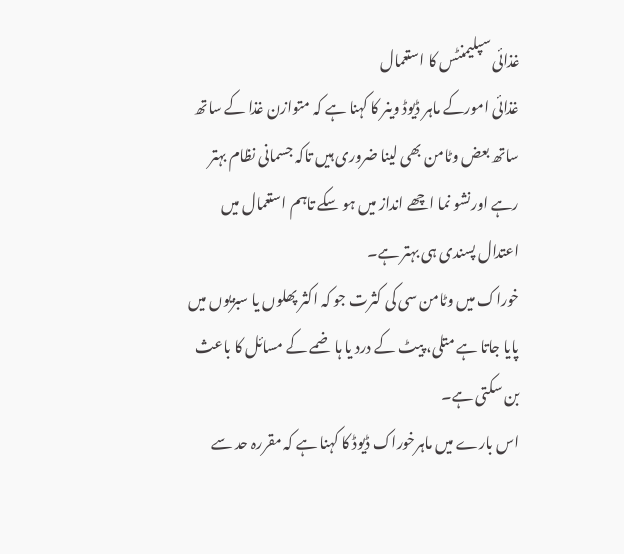غذائی سپلیمنٹس کا استعمال
غذائی امورکے ماہر ڈیوڈ وینر کا کہنا ہے کہ متوازن غذا کے ساتھ ساتھ بعض وٹامن بھی لینا ضروری ہیں تاکہ جسمانی نظام بہتر رہے اورنشو نما اچھے انداز میں ہو سکے تاہم استعمال میں اعتدال پسندی ہی بہتر ہے۔
خوراک میں وٹامن سی کی کثرت جو کہ اکثر پھلوں یا سبزیوں میں پایا جاتا ہے متلی، پیٹ کے درد یا ہاضمے کے مسائل کا باعث بن سکتی ہے۔
اس بارے میں ماہرخوراک ڈیوڈ کا کہنا ہے کہ مقررہ حد سے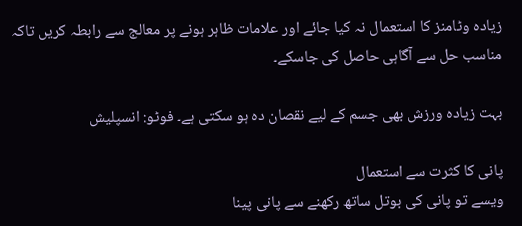زیادہ وٹامنز کا استعمال نہ کیا جائے اور علامات ظاہر ہونے پر معالج سے رابطہ کریں تاکہ مناسب حل سے آگاہی حاصل کی جاسکے۔

بہت زیادہ ورزش بھی جسم کے لیے نقصان دہ ہو سکتی ہے۔ فوٹو: انسپلیش

پانی کا کثرت سے استعمال
ویسے تو پانی کی بوتل ساتھ رکھنے سے پانی پینا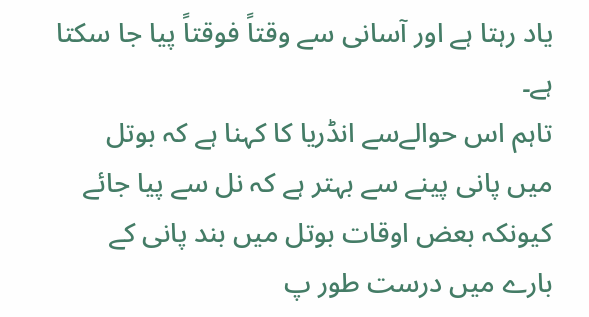یاد رہتا ہے اور آسانی سے وقتاً فوقتاً پیا جا سکتا ہے۔
تاہم اس حوالےسے انڈریا کا کہنا ہے کہ بوتل میں پانی پینے سے بہتر ہے کہ نل سے پیا جائے کیونکہ بعض اوقات بوتل میں بند پانی کے بارے میں درست طور پ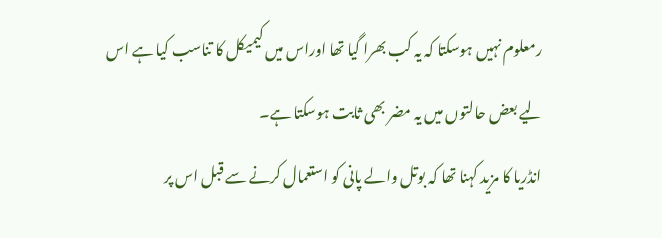رمعلوم نہیں ہوسکتا کہ یہ کب بھرا گیا تھا اوراس میں کیمیکل کا تناسب کیا ہے اس لیے بعض حالتوں میں یہ مضر بھی ثابت ہوسکتا ہے۔
انڈریا کا مزید کہنا تھا کہ بوتل والے پانی کو استعمال کرنے سے قبل اس پر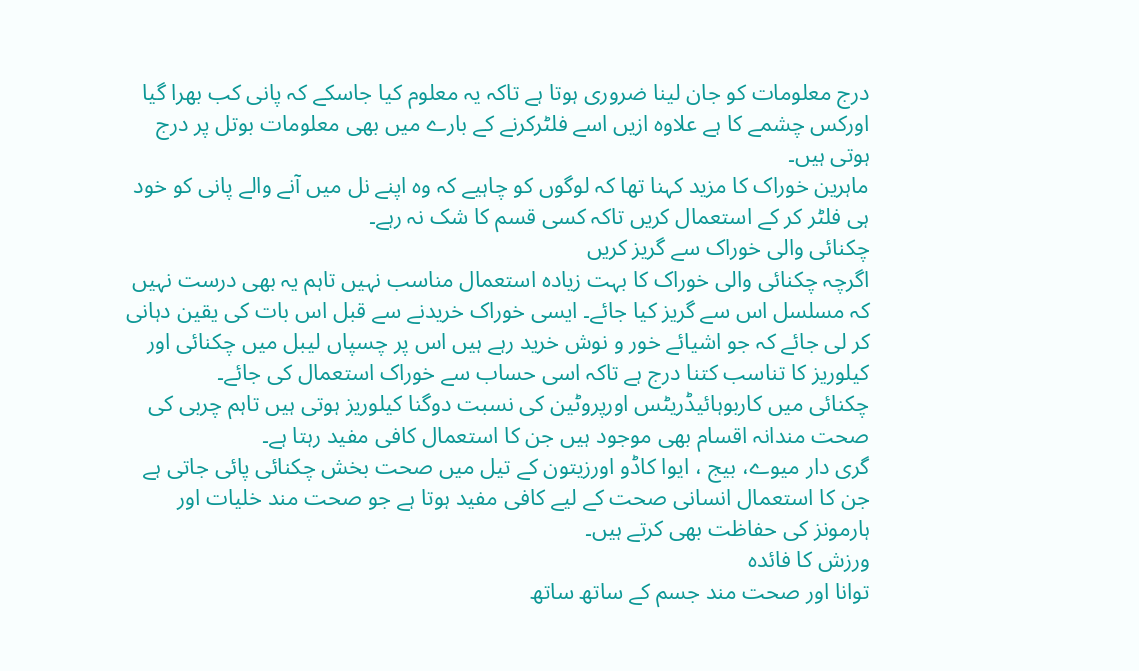درج معلومات کو جان لینا ضروری ہوتا ہے تاکہ یہ معلوم کیا جاسکے کہ پانی کب بھرا گیا اورکس چشمے کا ہے علاوہ ازیں اسے فلٹرکرنے کے بارے میں بھی معلومات بوتل پر درج ہوتی ہیں۔
ماہرین خوراک کا مزید کہنا تھا کہ لوگوں کو چاہیے کہ وہ اپنے نل میں آنے والے پانی کو خود ہی فلٹر کر کے استعمال کریں تاکہ کسی قسم کا شک نہ رہے۔
چکنائی والی خوراک سے گریز کریں
اگرچہ چکنائی والی خوراک کا بہت زیادہ استعمال مناسب نہیں تاہم یہ بھی درست نہیں کہ مسلسل اس سے گریز کیا جائے۔ ایسی خوراک خریدنے سے قبل اس بات کی یقین دہانی کر لی جائے کہ جو اشیائے خور و نوش خرید رہے ہیں اس پر چسپاں لیبل میں چکنائی اور کیلوریز کا تناسب کتنا درج ہے تاکہ اسی حساب سے خوراک استعمال کی جائے۔
چکنائی میں کاربوہائیڈریٹس اورپروٹین کی نسبت دوگنا کیلوریز ہوتی ہیں تاہم چربی کی صحت مندانہ اقسام بھی موجود ہیں جن کا استعمال کافی مفید رہتا ہے۔
گری دار میوے، بیج ، ایوا کاڈو اورزیتون کے تیل میں صحت بخش چکنائی پائی جاتی ہے جن کا استعمال انسانی صحت کے لیے کافی مفید ہوتا ہے جو صحت مند خلیات اور ہارمونز کی حفاظت بھی کرتے ہیں۔
ورزش کا فائدہ
توانا اور صحت مند جسم کے ساتھ ساتھ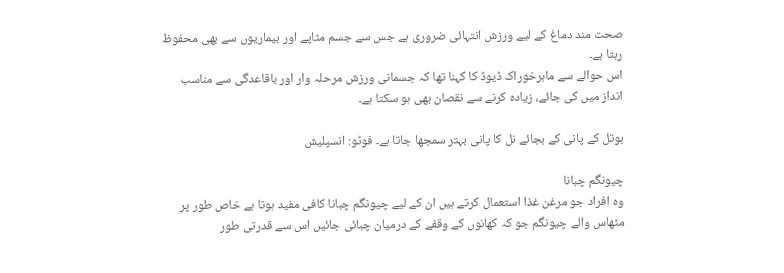صحت مند دماغ کے لیے ورزش انتہائی ضروری ہے جس سے جسم مٹاپے اور بیماریوں سے بھی محفوظ رہتا ہے۔
اس حوالے سے ماہرخوراک ڈیوڈ کا کہنا تھا کہ جسمانی ورزش مرحلہ وار اور باقاعدگی سے مناسب انداز میں کی جائے، زیادہ کرنے سے نقصان بھی ہو سکتا ہے۔

بوتل کے پانی کے بجائے نل کا پانی بہتر سمجھا جاتا ہے۔ فوٹو: انسپلیش

چیونگم چبانا
وہ افراد جو مرغن غذا استعمال کرتے ہیں ان کے لیے چیونگم چبانا کافی مفید ہوتا ہے خاص طور پر مٹھاس والے چیونگم جو کہ کھانوں کے وقفے کے درمیان چبائی جائیں اس سے قدرتی طور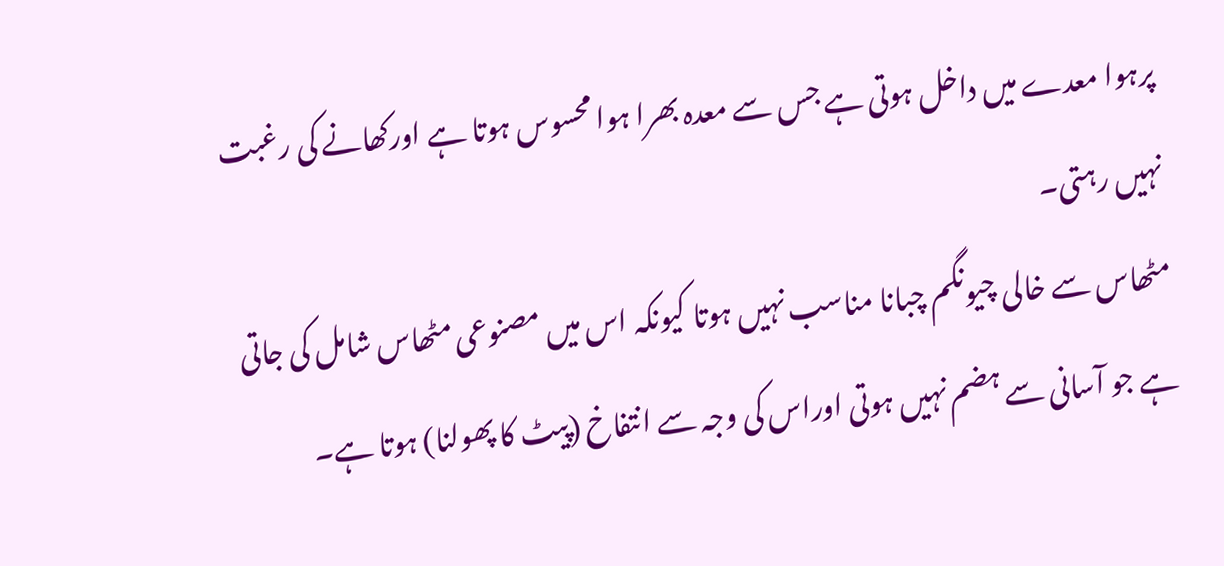پرہوا معدے میں داخل ہوتی ہے جس سے معدہ بھرا ہوا محسوس ہوتا ہے اورکھانے کی رغبت نہیں رہتی۔
مٹھاس سے خالی چیونگم چبانا مناسب نہیں ہوتا کیونکہ اس میں مصنوعی مٹھاس شامل کی جاتی ہے جو آسانی سے ہضم نہیں ہوتی اوراس کی وجہ سے انتفاخ (پیٹ کا پھولنا) ہوتا ہے۔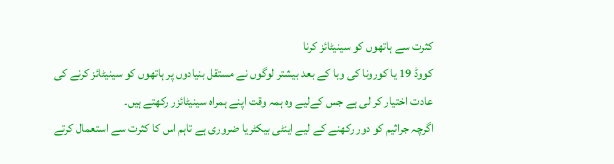کثرت سے ہاتھوں کو سینیٹائز کرنا
کووڈ 19 یا کورونا کی وبا کے بعد بیشتر لوگوں نے مستقل بنیادوں پر ہاتھوں کو سینیٹائز کرنے کی عادت اختیار کر لی ہے جس کےلیے وہ ہمہ وقت اپنے ہمراہ سینیٹائزر رکھتے ہیں۔
اگرچہ جراثیم کو دور رکھنے کے لیے اینٹی بیکٹریا ضروری ہے تاہم اس کا کثرت سے استعمال کرتے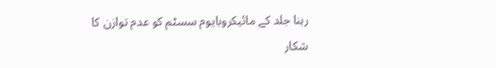رہنا جلد کے مائیکروبایوم سسٹم کو عدم توازن کا شکار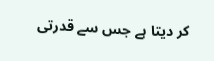کر دیتا ہے جس سے قدرتی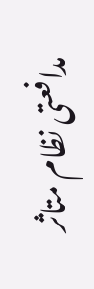مدافعتی نظام متاثر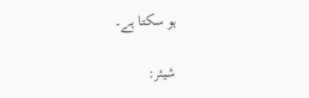ہو سکتا ہے۔

شیئر: